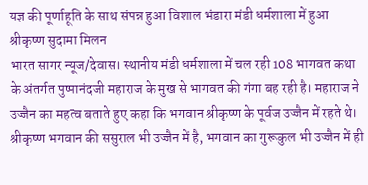यज्ञ की पूर्णाहूति के साथ संपन्न हुआ विशाल भंडारा मंडी धर्मशाला में हुआ श्रीकृष्ण सुदामा मिलन
भारत सागर न्यूज/देवास। स्थानीय मंडी धर्मशाला में चल रही 108 भागवत कथा के अंतर्गत पुष्पानंदजी महाराज के मुख से भागवत की गंगा बह रही है। महाराज ने उज्जैन का महत्व बताते हुए कहा कि भगवान श्रीकृष्ण के पूर्वज उज्जैन में रहते थे। श्रीकृष्ण भगवान की ससुराल भी उज्जैन में है, भगवान का गुरूकुल भी उज्जैन में ही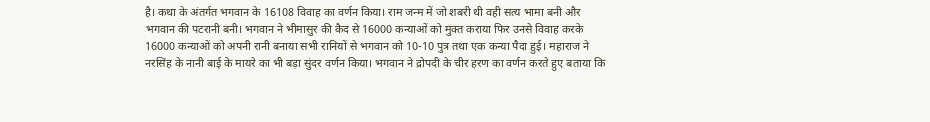है। कथा के अंतर्गत भगवान के 16108 विवाह का वर्णन किया। राम जन्म में जो शबरी थी वही सत्य भामा बनी और भगवान की पटरानी बनी। भगवान ने भीमासुर की कैद से 16000 कन्याओं को मुक्त कराया फिर उनसे विवाह करके 16000 कन्याओं को अपनी रानी बनाया सभी रानियों से भगवान को 10-10 पुत्र तथा एक कन्या पैदा हुई। महाराज ने नरसिंह के नानी बाई के मायरे का भी बड़ा सुंदर वर्णन किया। भगवान ने द्रोपदी के चीर हरण का वर्णन करते हुए बताया कि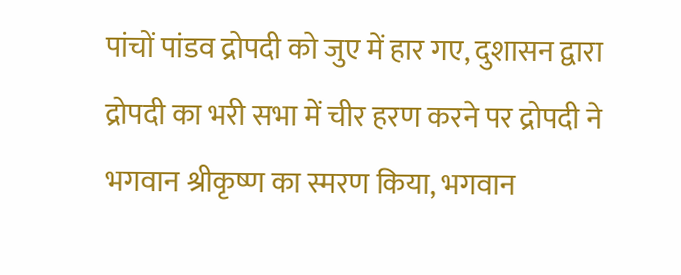पांचों पांडव द्रोपदी को जुए में हार गए, दुशासन द्वारा द्रोपदी का भरी सभा में चीर हरण करने पर द्रोपदी ने भगवान श्रीकृष्ण का स्मरण किया, भगवान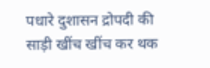पधारे दुशासन द्रोपदी की साड़ी खींच खींच कर थक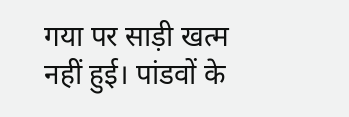गया पर साड़ी खत्म नहीं हुई। पांडवों के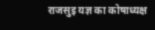राजसुइ यज्ञ का कोषाध्यक्ष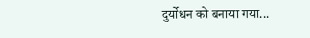दुर्योधन को बनाया गया...